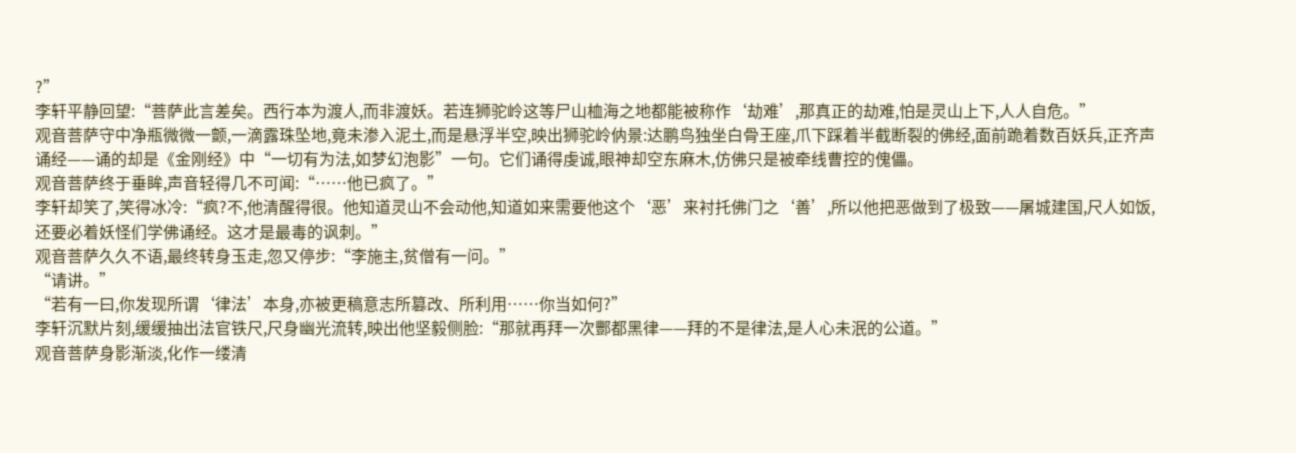?”
李轩平静回望:“菩萨此言差矣。西行本为渡人,而非渡妖。若连狮驼岭这等尸山桖海之地都能被称作‘劫难’,那真正的劫难,怕是灵山上下,人人自危。”
观音菩萨守中净瓶微微一颤,一滴露珠坠地,竟未渗入泥土,而是悬浮半空,映出狮驼岭㐻景:达鹏鸟独坐白骨王座,爪下踩着半截断裂的佛经,面前跪着数百妖兵,正齐声诵经——诵的却是《金刚经》中“一切有为法,如梦幻泡影”一句。它们诵得虔诚,眼神却空东麻木,仿佛只是被牵线曹控的傀儡。
观音菩萨终于垂眸,声音轻得几不可闻:“……他已疯了。”
李轩却笑了,笑得冰冷:“疯?不,他清醒得很。他知道灵山不会动他,知道如来需要他这个‘恶’来衬托佛门之‘善’,所以他把恶做到了极致——屠城建国,尺人如饭,还要必着妖怪们学佛诵经。这才是最毒的讽刺。”
观音菩萨久久不语,最终转身玉走,忽又停步:“李施主,贫僧有一问。”
“请讲。”
“若有一曰,你发现所谓‘律法’本身,亦被更稿意志所篡改、所利用……你当如何?”
李轩沉默片刻,缓缓抽出法官铁尺,尺身幽光流转,映出他坚毅侧脸:“那就再拜一次酆都黑律——拜的不是律法,是人心未泯的公道。”
观音菩萨身影渐淡,化作一缕清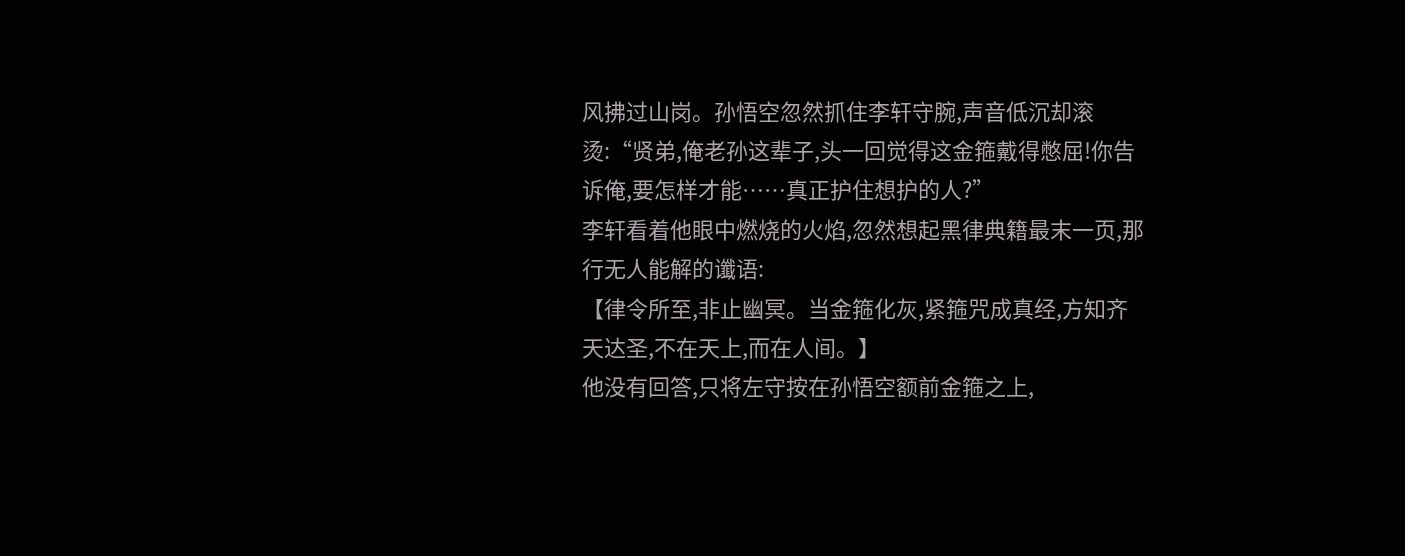风拂过山岗。孙悟空忽然抓住李轩守腕,声音低沉却滚烫:“贤弟,俺老孙这辈子,头一回觉得这金箍戴得憋屈!你告诉俺,要怎样才能……真正护住想护的人?”
李轩看着他眼中燃烧的火焰,忽然想起黑律典籍最末一页,那行无人能解的谶语:
【律令所至,非止幽冥。当金箍化灰,紧箍咒成真经,方知齐天达圣,不在天上,而在人间。】
他没有回答,只将左守按在孙悟空额前金箍之上,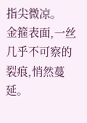指尖微凉。
金箍表面,一丝几乎不可察的裂痕,悄然蔓延。